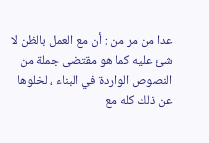عدا من مر من : أن مع العمل بالظن لا شئ عليه كما هو مقتضى جملة من
النصوص الواردة في البناء ، لخلوها عن ذلك كله مع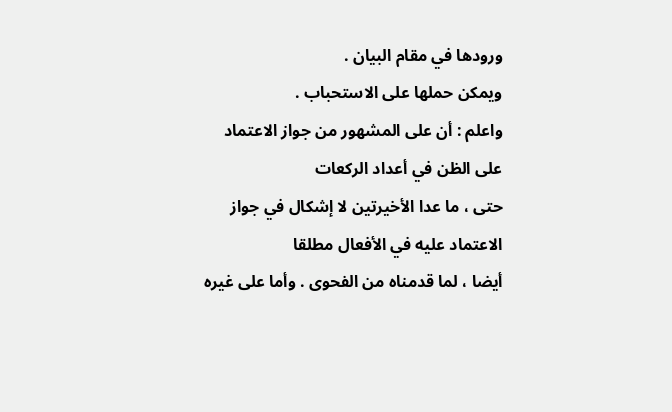ورودها في مقام البيان .
ويمكن حملها على الاستحباب .
واعلم : أن على المشهور من جواز الاعتماد على الظن في أعداد الركعات
حتى ، ما عدا الأخيرتين لا إشكال في جواز الاعتماد عليه في الأفعال مطلقا
أيضا ، لما قدمناه من الفحوى . وأما على غيره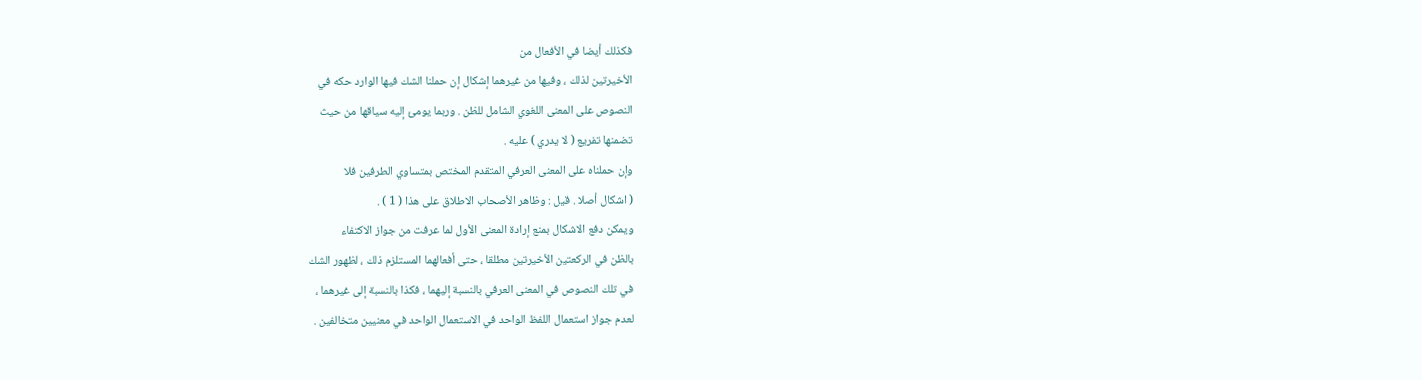فكذلك أيضا في الأفعال من
الأخيرتين لذلك ، وفيها من غيرهما إشكال إن حملنا الشك فيها الوارد حكه في
النصوص على المعنى اللغوي الشامل للظن . وربما يومئ إليه سياقها من حيث
تضمنها تفريع ( لا يدري ) عليه .
وإن حملناه على المعنى العرفي المتقدم المختص بمتساوي الطرفين فلا
( اشكال أصلا . قيل : وظاهر الأصحاب الاطلاق على هذا ( 1 ) .
ويمكن دفع الاشكال بمنع إرادة المعنى الأول لما عرفت من جواز الاكتفاء
بالظن في الركعتين الأخيرتين مطلقا ، حتى أفعالهما المستلزم ذلك ، لظهور الشك
في تلك النصوص في المعنى العرفي بالنسبة إليهما ، فكذا بالنسبة إلى غيرهما ،
لعدم جواز استعمال اللفظ الواحد في الاستعمال الواحد في معنيين متخالفين .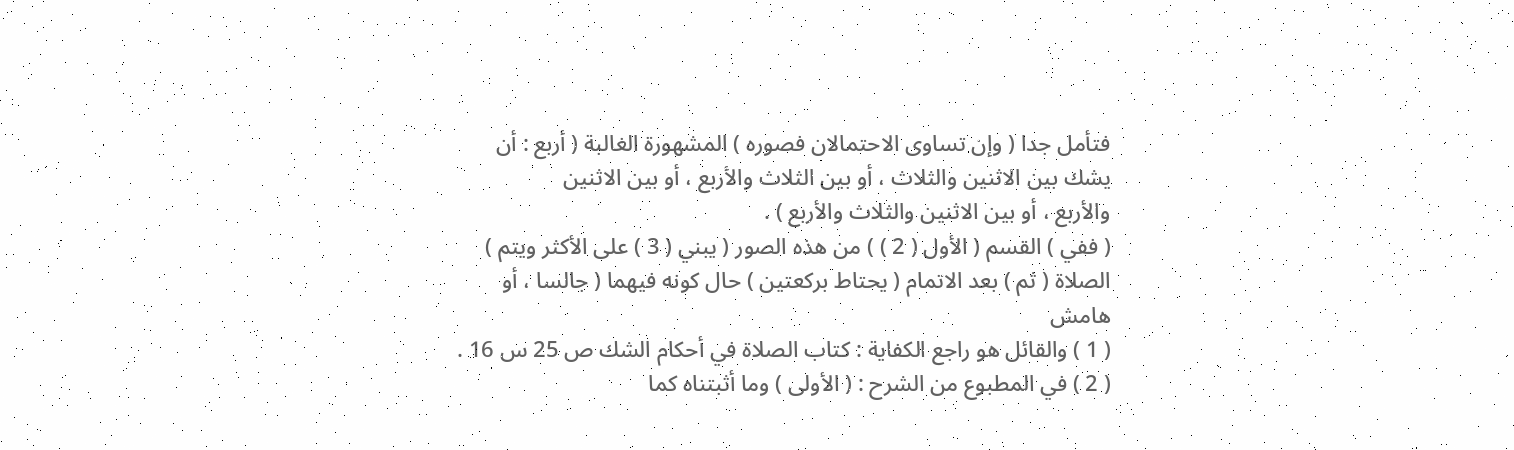فتأمل جدا ( وإن تساوى الاحتمالان فصوره ) المشهورة الغالبة ( أربع : أن
يشك بين الاثنين والثلاث ، أو بين الثلاث والأربع ، أو بين الاثنين
والأربع ، أو بين الاثنين والثلاث والأربع ) .
( ففي ) القسم ( الأول ( 2 ) ) من هذه الصور ( يبني ( 3 ) على الأكثر ويتم )
الصلاة ( ثم ) بعد الاتمام ( يحتاط بركعتين ) حال كونه فيهما ( جالسا ، أو
هامش
( 1 ) والقائل هو راجع الكفاية : كتاب الصلاة في أحكام الشك ص 25 س 16 .
( 2 ) في المطبوع من الشرح : ( الأولى ) وما أثبتناه كما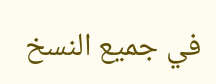في جميع النسخ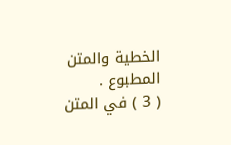الخطية والمتن المطبوع .
( 3 ) في المتن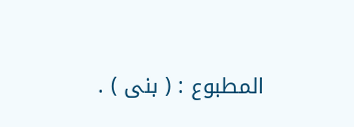المطبوع : ( بنى ) .